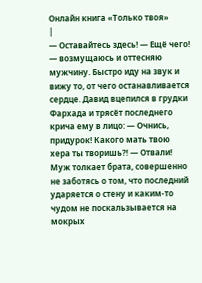Онлайн книга «Только твоя»
|
— Оставайтесь здесь! — Ещё чего! — возмущаюсь и оттесняю мужчину. Быстро иду на звук и вижу то, от чего останавливается сердце. Давид вцепился в грудки Фархада и трясёт последнего крича ему в лицо: — Очнись, придурок! Какого мать твою хера ты творишь⁈ — Отвали! Муж толкает брата, совершенно не заботясь о том, что последний ударяется о стену и каким-то чудом не поскальзывается на мокрых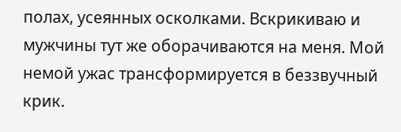полах, усеянных осколками. Вскрикиваю и мужчины тут же оборачиваются на меня. Мой немой ужас трансформируется в беззвучный крик.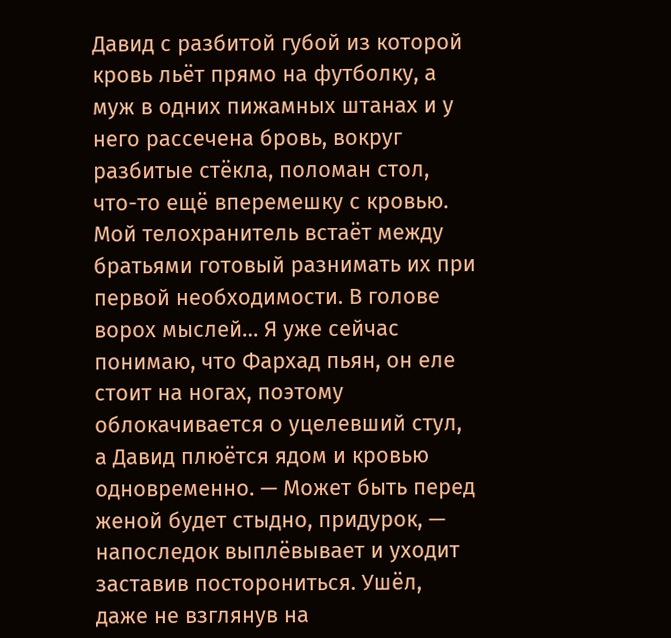Давид с разбитой губой из которой кровь льёт прямо на футболку, а муж в одних пижамных штанах и у него рассечена бровь, вокруг разбитые стёкла, поломан стол, что-то ещё вперемешку с кровью. Мой телохранитель встаёт между братьями готовый разнимать их при первой необходимости. В голове ворох мыслей… Я уже сейчас понимаю, что Фархад пьян, он еле стоит на ногах, поэтому облокачивается о уцелевший стул, а Давид плюётся ядом и кровью одновременно. — Может быть перед женой будет стыдно, придурок, — напоследок выплёвывает и уходит заставив посторониться. Ушёл, даже не взглянув на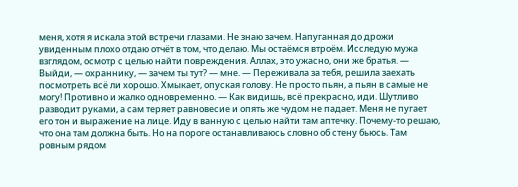меня, хотя я искала этой встречи глазами. Не знаю зачем. Напуганная до дрожи увиденным плохо отдаю отчёт в том, что делаю. Мы остаёмся втроём. Исследую мужа взглядом, осмотр с целью найти повреждения. Аллах, это ужасно, они же братья. — Выйди, — охраннику, — зачем ты тут? — мне. — Переживала за тебя, решила заехать посмотреть всё ли хорошо. Хмыкает, опуская голову. Не просто пьян, а пьян в самые не могу! Противно и жалко одновременно. — Как видишь, всё прекрасно, иди. Шутливо разводит руками, а сам теряет равновесие и опять же чудом не падает. Меня не пугает его тон и выражение на лице. Иду в ванную с целью найти там аптечку. Почему-то решаю, что она там должна быть. Но на пороге останавливаюсь словно об стену бьюсь. Там ровным рядом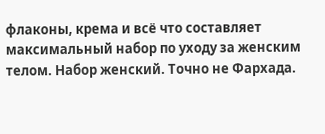флаконы, крема и всё что составляет максимальный набор по уходу за женским телом. Набор женский. Точно не Фархада.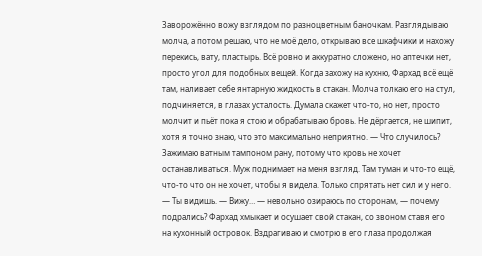Заворожённо вожу взглядом по разноцветным баночкам. Разглядываю молча, а потом решаю, что не моё дело, открываю все шкафчики и нахожу перекись, вату, пластырь. Всё ровно и аккуратно сложено, но аптечки нет, просто угол для подобных вещей. Когда захожу на кухню, Фархад всё ещё там, наливает себе янтарную жидкость в стакан. Молча толкаю его на стул, подчиняется, в глазах усталость. Думала скажет что-то, но нет, просто молчит и пьёт пока я стою и обрабатываю бровь. Не дёргается, не шипит, хотя я точно знаю, что это максимально неприятно. — Что случилось? Зажимаю ватным тампоном рану, потому что кровь не хочет останавливаться. Муж поднимает на меня взгляд. Там туман и что-то ещё, что-то что он не хочет, чтобы я видела. Только спрятать нет сил и у него. — Ты видишь. — Вижу… — невольно озираюсь по сторонам, — почему подрались? Фархад хмыкает и осушает свой стакан, со звоном ставя его на кухонный островок. Вздрагиваю и смотрю в его глаза продолжая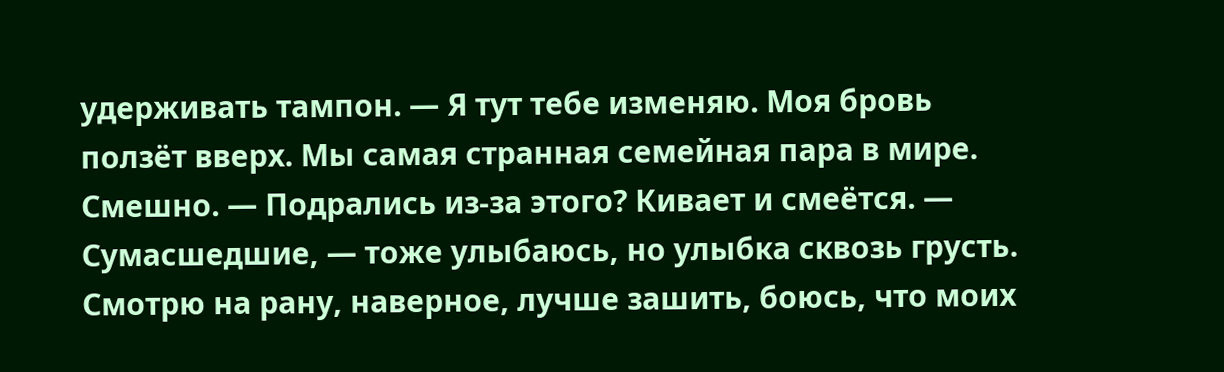удерживать тампон. — Я тут тебе изменяю. Моя бровь ползёт вверх. Мы самая странная семейная пара в мире. Смешно. — Подрались из-за этого? Кивает и смеётся. — Сумасшедшие, — тоже улыбаюсь, но улыбка сквозь грусть. Смотрю на рану, наверное, лучше зашить, боюсь, что моих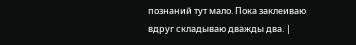познаний тут мало. Пока заклеиваю вдруг складываю дважды два. |